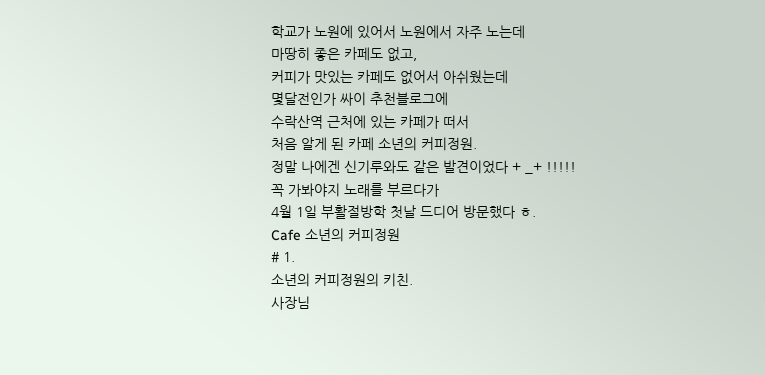학교가 노원에 있어서 노원에서 자주 노는데
마땅히 좋은 카페도 없고,
커피가 맛있는 카페도 없어서 아쉬웠는데
몇달전인가 싸이 추천블로그에
수락산역 근처에 있는 카페가 떠서
처음 알게 된 카페 소년의 커피정원.
정말 나에겐 신기루와도 같은 발견이었다 + _+ !!!!!
꼭 가봐야지 노래를 부르다가
4월 1일 부활절방학 첫날 드디어 방문했다 ㅎ.
Cafe 소년의 커피정원
# 1.
소년의 커피정원의 키친.
사장님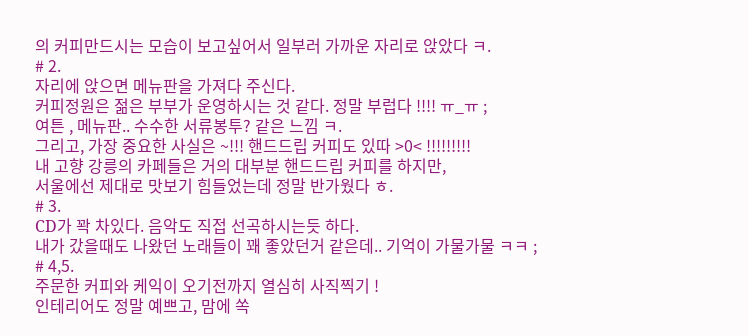의 커피만드시는 모습이 보고싶어서 일부러 가까운 자리로 앉았다 ㅋ.
# 2.
자리에 앉으면 메뉴판을 가져다 주신다.
커피정원은 젊은 부부가 운영하시는 것 같다. 정말 부럽다 !!!! ㅠ_ㅠ ;
여튼 , 메뉴판.. 수수한 서류봉투? 같은 느낌 ㅋ.
그리고, 가장 중요한 사실은 ~!!! 핸드드립 커피도 있따 >0< !!!!!!!!!
내 고향 강릉의 카페들은 거의 대부분 핸드드립 커피를 하지만,
서울에선 제대로 맛보기 힘들었는데 정말 반가웠다 ㅎ.
# 3.
CD가 꽉 차있다. 음악도 직접 선곡하시는듯 하다.
내가 갔을때도 나왔던 노래들이 꽤 좋았던거 같은데.. 기억이 가물가물 ㅋㅋ ;
# 4,5.
주문한 커피와 케익이 오기전까지 열심히 사직찍기 !
인테리어도 정말 예쁘고, 맘에 쏙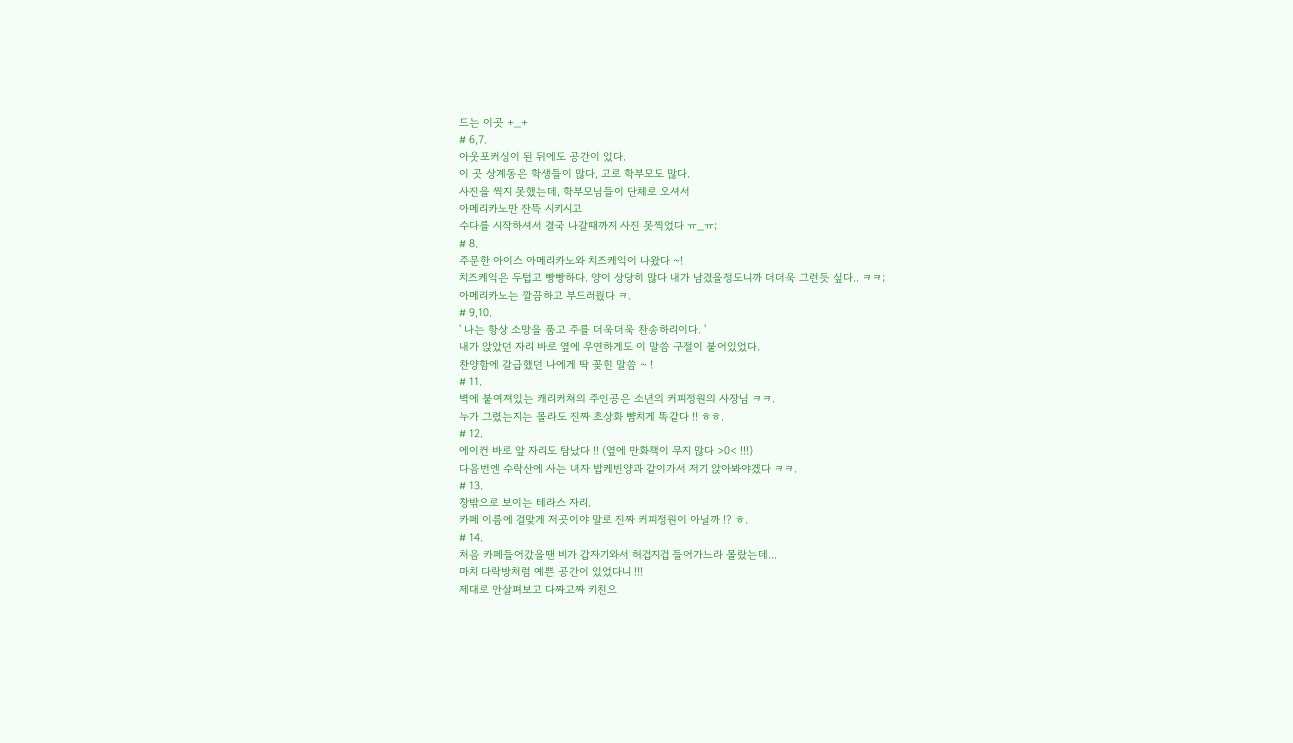드는 이곳 +_+
# 6,7.
아웃포커싱이 된 뒤에도 공간이 있다.
이 곳 상계동은 학생들이 많다, 고로 학부모도 많다.
사진을 찍지 못했는데, 학부모님들이 단체로 오셔서
아메리카노만 잔뜩 시키시고
수다를 시작하셔서 결국 나갈때까지 사진 못찍었다 ㅠ_ㅠ;
# 8.
주문한 아이스 아메리카노와 치즈케익이 나왔다 ~!
치즈케익은 두텁고 빵빵하다. 양이 상당히 많다 내가 남겼을정도니까 더더욱 그런듯 싶다.. ㅋㅋ;
아메리카노는 깔끔하고 부드러웠다 ㅋ.
# 9,10.
' 나는 항상 소망을 품고 주를 더욱더욱 찬송하리이다. '
내가 앉았던 자리 바로 옆에 우연하게도 이 말씀 구절이 붙어있었다.
찬양함에 갈급했던 나에게 딱 꽂힌 말씀 ~ !
# 11.
벽에 붙여져있는 캐리커쳐의 주인공은 소년의 커피정원의 사장님 ㅋㅋ.
누가 그렸는지는 몰라도 진짜 초상화 뺨치게 똑같다 !! ㅎㅎ.
# 12.
에이컨 바로 앞 자리도 탐났다 !! (옆에 만화책이 무지 많다 >0< !!!)
다음번엔 수락산에 사는 녀자 밥케빈양과 같이가서 저기 앉아봐야겠다 ㅋㅋ.
# 13.
창밖으로 보이는 테라스 자리.
카페 이름에 걸맞게 저곳이야 말로 진짜 커피정원이 아닐까 !? ㅎ.
# 14.
처음 카페들어갔을땐 비가 갑자기와서 허겁지겁 들어가느라 몰랐는데...
마치 다락방처럼 예쁜 공간이 있었다니 !!!
제대로 안살펴보고 다짜고짜 키친으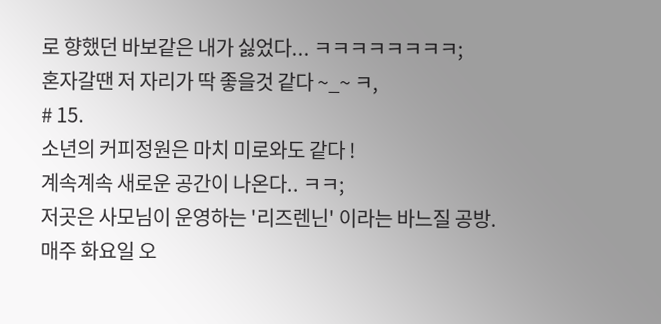로 향했던 바보같은 내가 싫었다... ㅋㅋㅋㅋㅋㅋㅋㅋ;
혼자갈땐 저 자리가 딱 좋을것 같다 ~_~ ㅋ,
# 15.
소년의 커피정원은 마치 미로와도 같다 !
계속계속 새로운 공간이 나온다.. ㅋㅋ;
저곳은 사모님이 운영하는 '리즈렌닌' 이라는 바느질 공방.
매주 화요일 오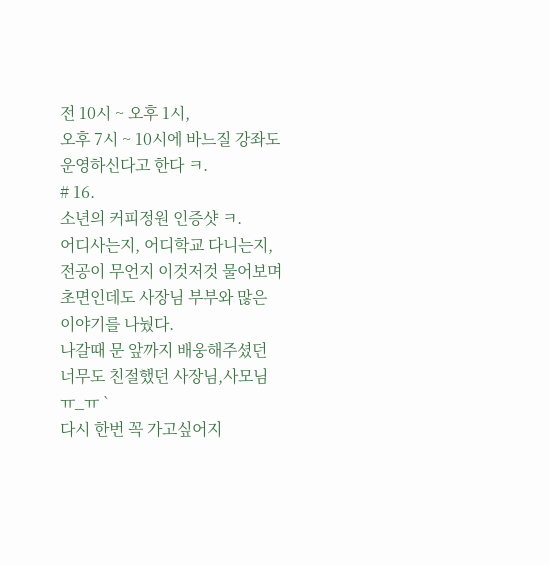전 10시 ~ 오후 1시,
오후 7시 ~ 10시에 바느질 강좌도 운영하신다고 한다 ㅋ.
# 16.
소년의 커피정원 인증샷 ㅋ.
어디사는지, 어디학교 다니는지, 전공이 무언지 이것저것 물어보며
초면인데도 사장님 부부와 많은 이야기를 나눴다.
나갈때 문 앞까지 배웅해주셨던 너무도 친절했던 사장님,사모님 ㅠ_ㅠ `
다시 한번 꼭 가고싶어지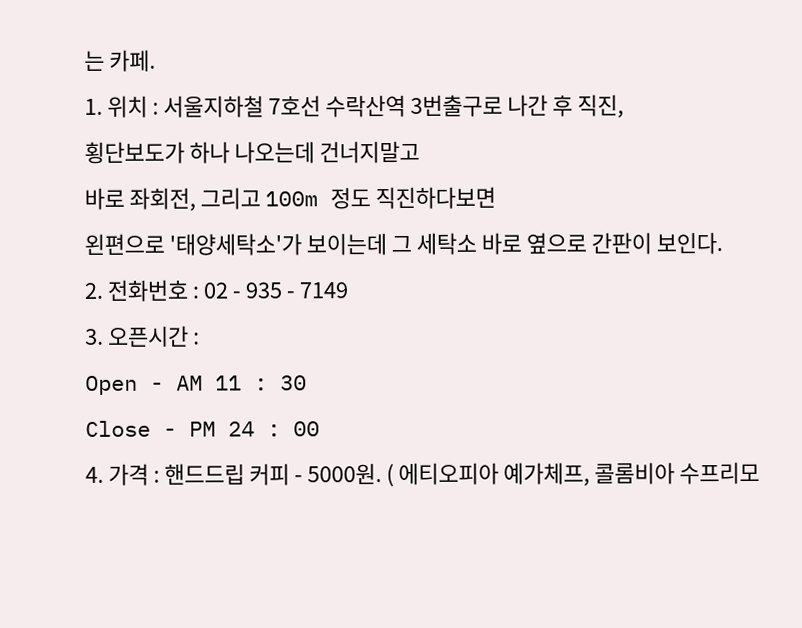는 카페.
1. 위치 : 서울지하철 7호선 수락산역 3번출구로 나간 후 직진,
횡단보도가 하나 나오는데 건너지말고
바로 좌회전, 그리고 100m 정도 직진하다보면
왼편으로 '태양세탁소'가 보이는데 그 세탁소 바로 옆으로 간판이 보인다.
2. 전화번호 : 02 - 935 - 7149
3. 오픈시간 :
Open - AM 11 : 30
Close - PM 24 : 00
4. 가격 : 핸드드립 커피 - 5000원. ( 에티오피아 예가체프, 콜롬비아 수프리모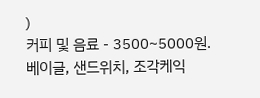)
커피 및 음료 - 3500~5000원.
베이글, 샌드위치, 조각케익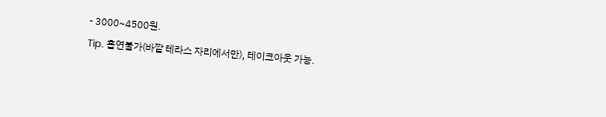- 3000~4500원.
Tip. 흡연불가(바깥 테라스 자리에서만), 테이크아웃 가능.